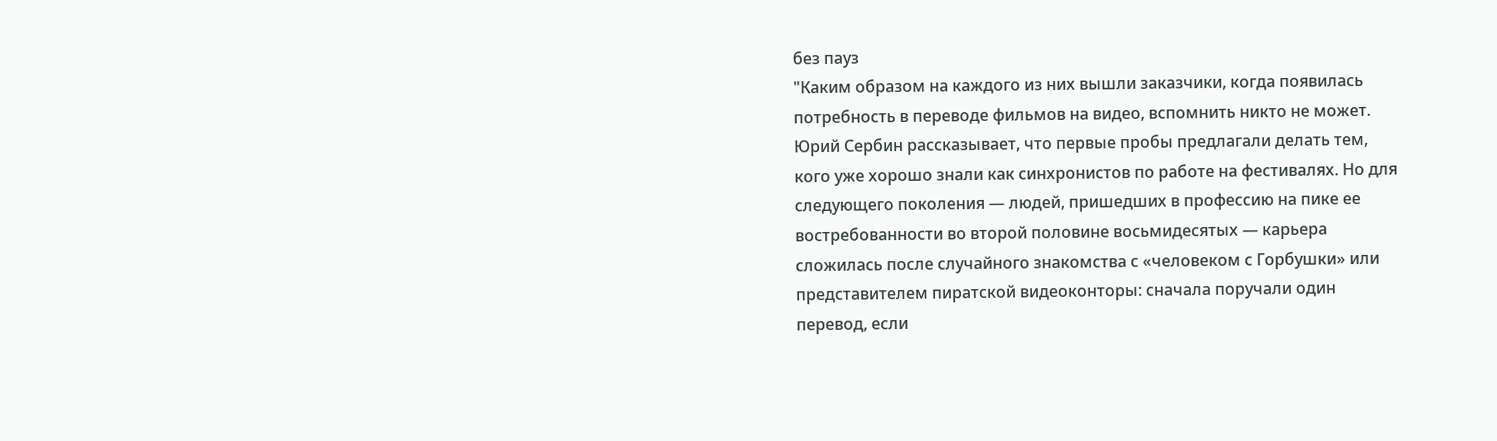без пауз
"Каким образом на каждого из них вышли заказчики, когда появилась потребность в переводе фильмов на видео, вспомнить никто не может.
Юрий Сербин рассказывает, что первые пробы предлагали делать тем, кого уже хорошо знали как синхронистов по работе на фестивалях. Но для следующего поколения — людей, пришедших в профессию на пике ее востребованности во второй половине восьмидесятых — карьера сложилась после случайного знакомства с «человеком с Горбушки» или представителем пиратской видеоконторы: сначала поручали один перевод, если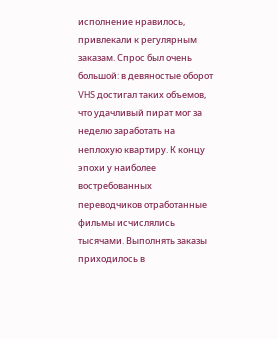исполнение нравилось, привлекали к регулярным заказам. Спрос был очень большой: в девяностые оборот VHS достигал таких объемов, что удачливый пират мог за неделю заработать на неплохую квартиру. К концу эпохи у наиболее востребованных переводчиков отработанные фильмы исчислялись тысячами. Выполнять заказы приходилось в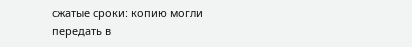сжатые сроки: копию могли передать в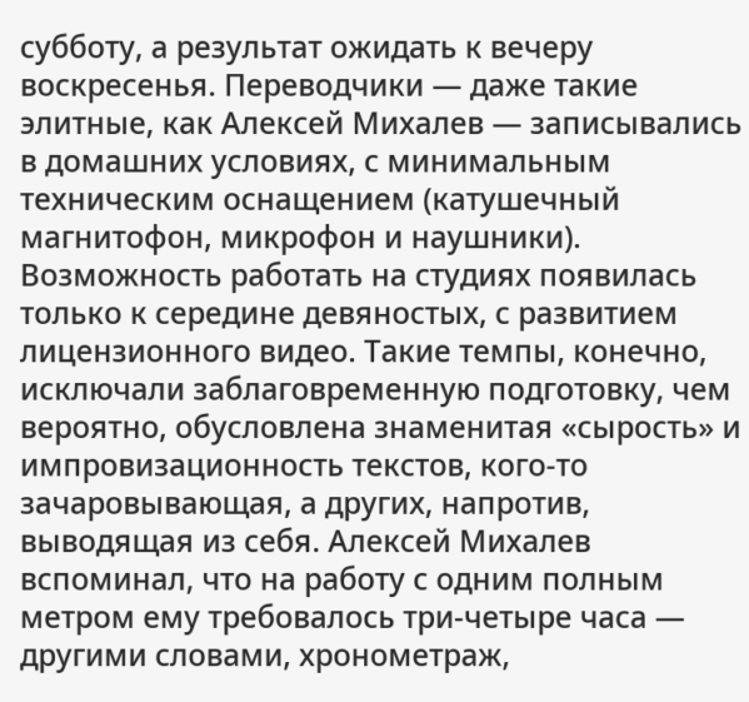субботу, а результат ожидать к вечеру воскресенья. Переводчики — даже такие элитные, как Алексей Михалев — записывались в домашних условиях, с минимальным техническим оснащением (катушечный магнитофон, микрофон и наушники). Возможность работать на студиях появилась только к середине девяностых, с развитием лицензионного видео. Такие темпы, конечно, исключали заблаговременную подготовку, чем вероятно, обусловлена знаменитая «сырость» и импровизационность текстов, кого-то зачаровывающая, а других, напротив, выводящая из себя. Алексей Михалев вспоминал, что на работу с одним полным метром ему требовалось три-четыре часа — другими словами, хронометраж,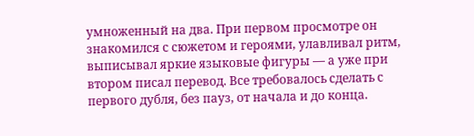умноженный на два. При первом просмотре он знакомился с сюжетом и героями, улавливал ритм, выписывал яркие языковые фигуры — а уже при втором писал перевод. Все требовалось сделать с первого дубля, без пауз, от начала и до конца.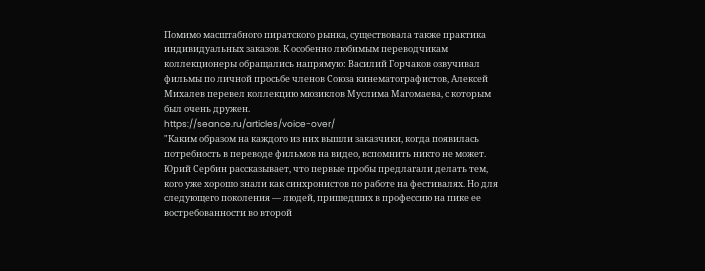Помимо масштабного пиратского рынка, существовала также практика индивидуальных заказов. К особенно любимым переводчикам коллекционеры обращались напрямую: Василий Горчаков озвучивал фильмы по личной просьбе членов Союза кинематографистов, Алексей Михалев перевел коллекцию мюзиклов Муслима Магомаева, с которым был очень дружен.
https://seance.ru/articles/voice-over/
"Каким образом на каждого из них вышли заказчики, когда появилась потребность в переводе фильмов на видео, вспомнить никто не может.
Юрий Сербин рассказывает, что первые пробы предлагали делать тем, кого уже хорошо знали как синхронистов по работе на фестивалях. Но для следующего поколения — людей, пришедших в профессию на пике ее востребованности во второй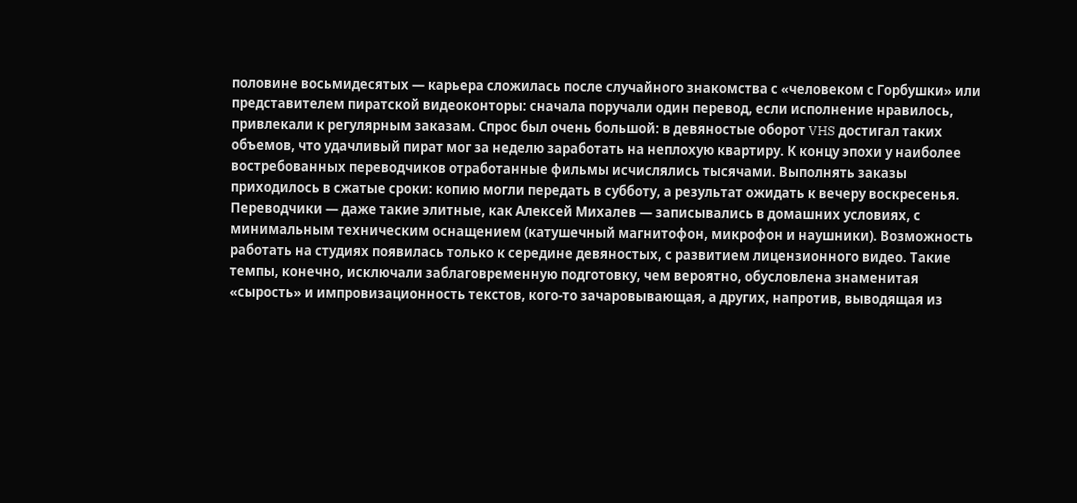половине восьмидесятых — карьера сложилась после случайного знакомства с «человеком с Горбушки» или представителем пиратской видеоконторы: сначала поручали один перевод, если исполнение нравилось, привлекали к регулярным заказам. Спрос был очень большой: в девяностые оборот VHS достигал таких объемов, что удачливый пират мог за неделю заработать на неплохую квартиру. К концу эпохи у наиболее востребованных переводчиков отработанные фильмы исчислялись тысячами. Выполнять заказы приходилось в сжатые сроки: копию могли передать в субботу, а результат ожидать к вечеру воскресенья. Переводчики — даже такие элитные, как Алексей Михалев — записывались в домашних условиях, с минимальным техническим оснащением (катушечный магнитофон, микрофон и наушники). Возможность работать на студиях появилась только к середине девяностых, с развитием лицензионного видео. Такие темпы, конечно, исключали заблаговременную подготовку, чем вероятно, обусловлена знаменитая «сырость» и импровизационность текстов, кого-то зачаровывающая, а других, напротив, выводящая из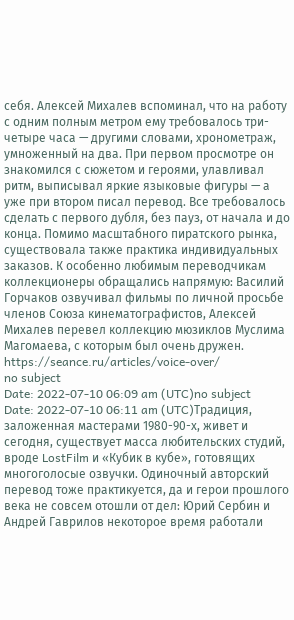себя. Алексей Михалев вспоминал, что на работу с одним полным метром ему требовалось три-четыре часа — другими словами, хронометраж, умноженный на два. При первом просмотре он знакомился с сюжетом и героями, улавливал ритм, выписывал яркие языковые фигуры — а уже при втором писал перевод. Все требовалось сделать с первого дубля, без пауз, от начала и до конца. Помимо масштабного пиратского рынка, существовала также практика индивидуальных заказов. К особенно любимым переводчикам коллекционеры обращались напрямую: Василий Горчаков озвучивал фильмы по личной просьбе членов Союза кинематографистов, Алексей Михалев перевел коллекцию мюзиклов Муслима Магомаева, с которым был очень дружен.
https://seance.ru/articles/voice-over/
no subject
Date: 2022-07-10 06:09 am (UTC)no subject
Date: 2022-07-10 06:11 am (UTC)Традиция, заложенная мастерами 1980-90-х, живет и сегодня, существует масса любительских студий, вроде LostFilm и «Кубик в кубе», готовящих многоголосые озвучки. Одиночный авторский перевод тоже практикуется, да и герои прошлого века не совсем отошли от дел: Юрий Сербин и Андрей Гаврилов некоторое время работали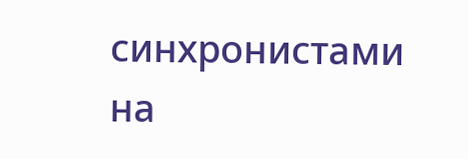синхронистами на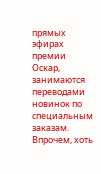прямых эфирах премии Оскар, занимаются переводами новинок по специальным заказам. Впрочем, хоть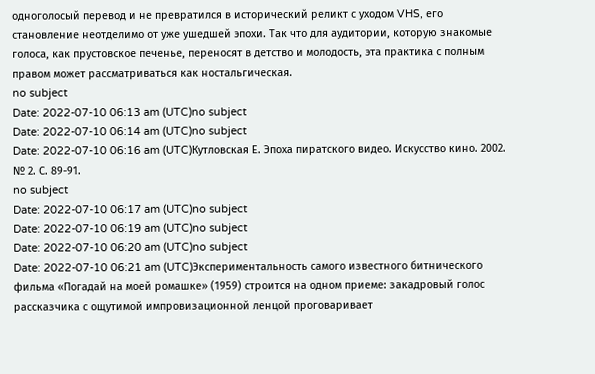одноголосый перевод и не превратился в исторический реликт с уходом VHS, его становление неотделимо от уже ушедшей эпохи. Так что для аудитории, которую знакомые голоса, как прустовское печенье, переносят в детство и молодость, эта практика с полным правом может рассматриваться как ностальгическая.
no subject
Date: 2022-07-10 06:13 am (UTC)no subject
Date: 2022-07-10 06:14 am (UTC)no subject
Date: 2022-07-10 06:16 am (UTC)Кутловская Е. Эпоха пиратского видео. Искусство кино. 2002. № 2. С. 89-91.
no subject
Date: 2022-07-10 06:17 am (UTC)no subject
Date: 2022-07-10 06:19 am (UTC)no subject
Date: 2022-07-10 06:20 am (UTC)no subject
Date: 2022-07-10 06:21 am (UTC)Экспериментальность самого известного битнического фильма «Погадай на моей ромашке» (1959) строится на одном приеме: закадровый голос рассказчика с ощутимой импровизационной ленцой проговаривает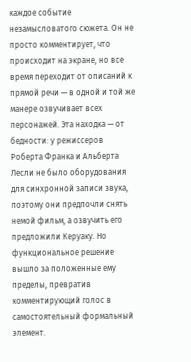каждое событие незамысловатого сюжета. Он не просто комментирует, что происходит на экране, но все время переходит от описаний к прямой речи — в одной и той же манере озвучивает всех персонажей. Эта находка — от бедности: у режиссеров Роберта Франка и Альберта Лесли не было оборудования для синхронной записи звука, поэтому они предпочли снять немой фильм, а озвучить его предложили Керуаку. Но функциональное решение вышло за положенные ему пределы, превратив комментирующий голос в самостоятельный формальный элемент.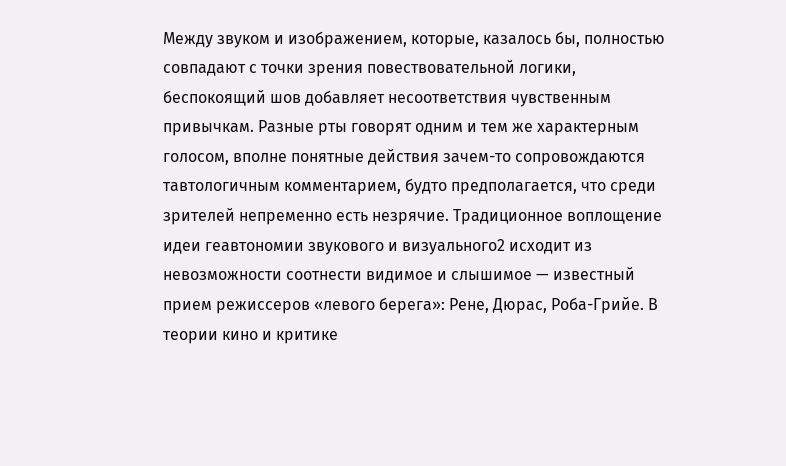Между звуком и изображением, которые, казалось бы, полностью совпадают с точки зрения повествовательной логики, беспокоящий шов добавляет несоответствия чувственным привычкам. Разные рты говорят одним и тем же характерным голосом, вполне понятные действия зачем-то сопровождаются тавтологичным комментарием, будто предполагается, что среди зрителей непременно есть незрячие. Традиционное воплощение идеи геавтономии звукового и визуального2 исходит из невозможности соотнести видимое и слышимое — известный прием режиссеров «левого берега»: Рене, Дюрас, Роба-Грийе. В теории кино и критике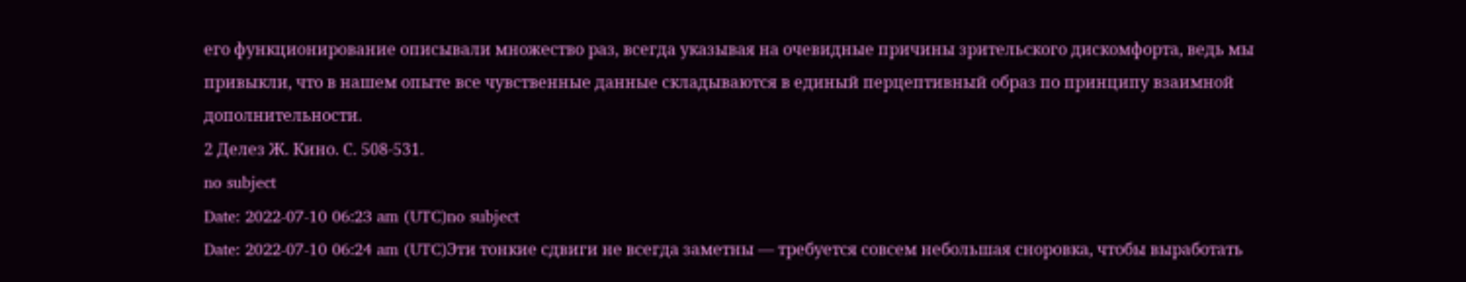его функционирование описывали множество раз, всегда указывая на очевидные причины зрительского дискомфорта, ведь мы привыкли, что в нашем опыте все чувственные данные складываются в единый перцептивный образ по принципу взаимной дополнительности.
2 Делез Ж. Кино. С. 508-531.
no subject
Date: 2022-07-10 06:23 am (UTC)no subject
Date: 2022-07-10 06:24 am (UTC)Эти тонкие сдвиги не всегда заметны — требуется совсем небольшая сноровка, чтобы выработать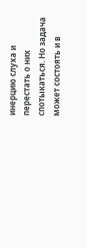инерцию слуха и перестать о них спотыкаться. Но задача может состоять и в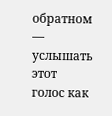обратном — услышать этот голос как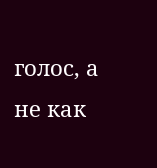голос, а не как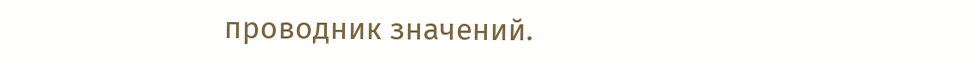проводник значений.